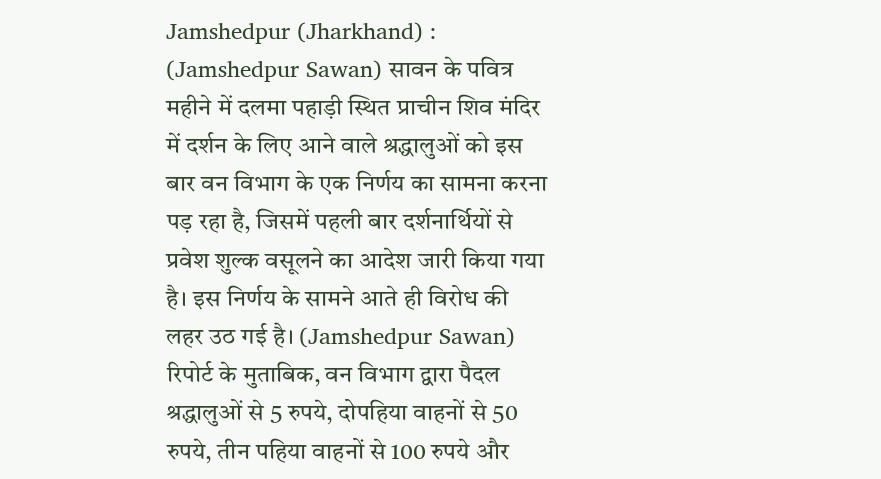Jamshedpur (Jharkhand) : (Jamshedpur Sawan) सावन के पवित्र महीने में दलमा पहाड़ी स्थित प्राचीन शिव मंदिर में दर्शन के लिए आने वाले श्रद्धालुओं को इस बार वन विभाग के एक निर्णय का सामना करना पड़ रहा है, जिसमें पहली बार दर्शनार्थियों से प्रवेश शुल्क वसूलने का आदेश जारी किया गया है। इस निर्णय के सामने आते ही विरोध की लहर उठ गई है। (Jamshedpur Sawan)
रिपोर्ट के मुताबिक, वन विभाग द्वारा पैदल श्रद्धालुओं से 5 रुपये, दोपहिया वाहनों से 50 रुपये, तीन पहिया वाहनों से 100 रुपये और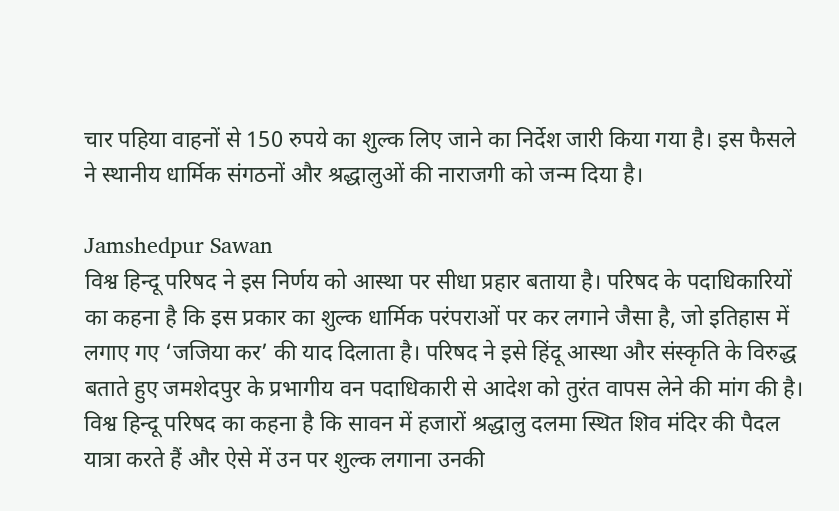चार पहिया वाहनों से 150 रुपये का शुल्क लिए जाने का निर्देश जारी किया गया है। इस फैसले ने स्थानीय धार्मिक संगठनों और श्रद्धालुओं की नाराजगी को जन्म दिया है।

Jamshedpur Sawan
विश्व हिन्दू परिषद ने इस निर्णय को आस्था पर सीधा प्रहार बताया है। परिषद के पदाधिकारियों का कहना है कि इस प्रकार का शुल्क धार्मिक परंपराओं पर कर लगाने जैसा है, जो इतिहास में लगाए गए ‘जजिया कर’ की याद दिलाता है। परिषद ने इसे हिंदू आस्था और संस्कृति के विरुद्ध बताते हुए जमशेदपुर के प्रभागीय वन पदाधिकारी से आदेश को तुरंत वापस लेने की मांग की है।
विश्व हिन्दू परिषद का कहना है कि सावन में हजारों श्रद्धालु दलमा स्थित शिव मंदिर की पैदल यात्रा करते हैं और ऐसे में उन पर शुल्क लगाना उनकी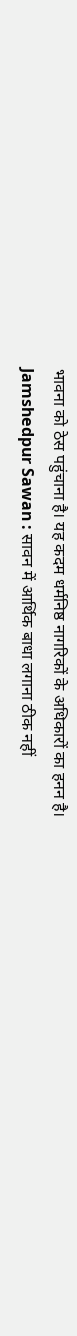भावना को ठेस पहुंचाना है। यह कदम धर्मनिष्ठ नागरिकों के अधिकारों का हनन है।
Jamshedpur Sawan : सावन में आर्थिक बाधा लगाना ठीक नहीं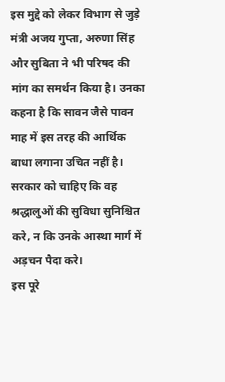इस मुद्दे को लेकर विभाग से जुड़े मंत्री अजय गुप्ता, अरुणा सिंह और सुबिता ने भी परिषद की मांग का समर्थन किया है। उनका कहना है कि सावन जैसे पावन माह में इस तरह की आर्थिक बाधा लगाना उचित नहीं है। सरकार को चाहिए कि वह श्रद्धालुओं की सुविधा सुनिश्चित करे, न कि उनके आस्था मार्ग में अड़चन पैदा करे।
इस पूरे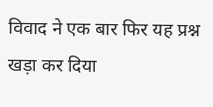विवाद ने एक बार फिर यह प्रश्न खड़ा कर दिया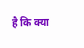है कि क्या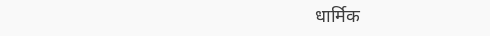धार्मिक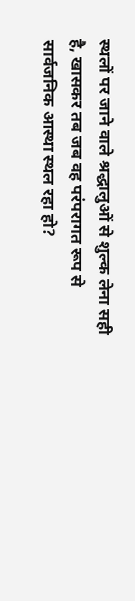स्थलों पर जाने वाले श्रद्धालुओं से शुल्क लेना सही है, खासकर तब जब वह परंपरागत रूप से सार्वजनिक आस्था स्थल रहा हो?